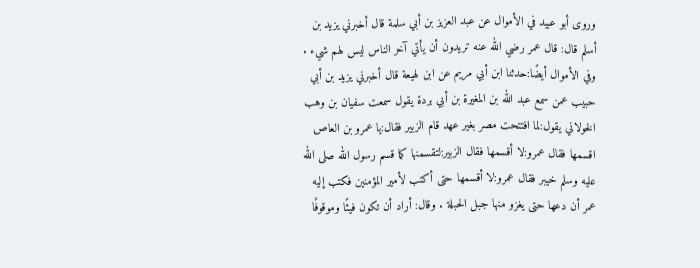وروى أبو عبيد في الأموال عن عبد العزيز بن أبي سلمة قال أخبرني يزيد بن أسلم قال: قال عمر رضي الله عنه تريدون أن يأتي آخر الناس ليس لهم شيء . وفي الأموال أيضًا:حدثنا ابن أبي مريم عن ابن لهيعة قال أخبرني يزيد بن أبي حبيب عمن سمع عبد الله بن المغيرة بن أبي بردة يقول سمعت سفيان بن وهب الخولاني يقول:لما افتتحت مصر بغير عهد قام الزبير فقال:يا عمرو بن العاص اقسمها فقال عمرو:لا أقسمها فقال الزبير:لتقسمنها كما قسم رسول الله صلى الله عليه وسلم خيبر فقال عمرو:لا أقسمها حتى أكتب لأمير المؤمنين فكتب إليه عمر أن دعها حتى يغزو منها جبل الحبلة . وقال: أراد أن تكون فيئًا وموقوفًا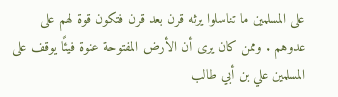على المسلمين ما تناسلوا يرثه قرن بعد قرن فتكون قوة لهم على عدوهم . وممن كان يرى أن الأرض المفتوحة عنوة فيئًا يوقف على المسلمين علي بن أبي طالب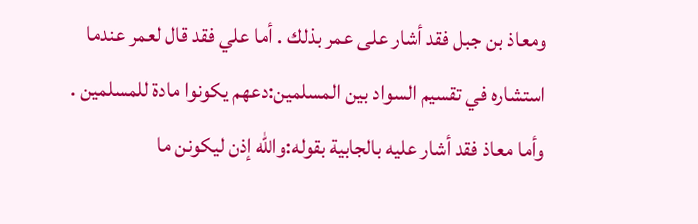ومعاذ بن جبل فقد أشار على عمر بذلك . أما علي فقد قال لعمر عندما استشاره في تقسيم السواد بين المسلمين:دعهم يكونوا مادة للمسلمين . وأما معاذ فقد أشار عليه بالجابية بقوله:والله إذن ليكونن ما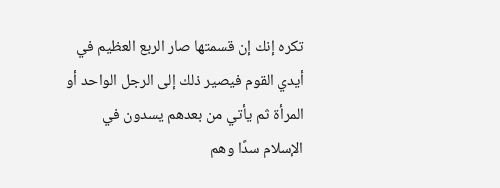تكره إنك إن قسمتها صار الربع العظيم في أيدي القوم فيصير ذلك إلى الرجل الواحد أو المرأة ثم يأتي من بعدهم يسدون في الإسلام سدًا وهم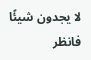لا يجدون شيئًا فانظر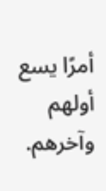أمرًا يسع أولهم وآخرهم.